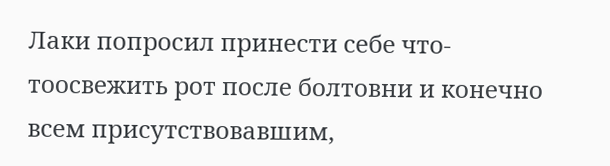Лаки попросил принести себе что-тоосвежить рот после болтовни и конечно всем присутствовавшим,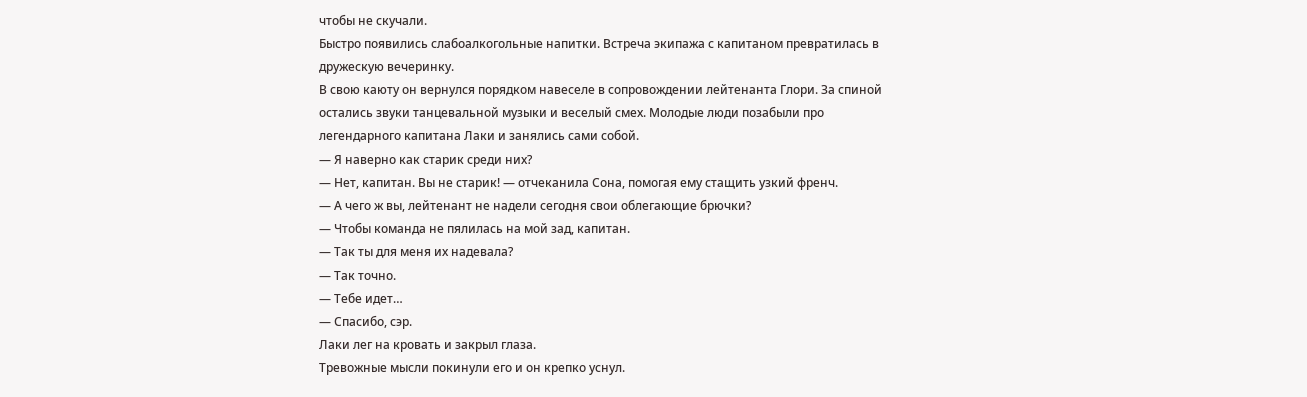чтобы не скучали.
Быстро появились слабоалкогольные напитки. Встреча экипажа с капитаном превратилась в дружескую вечеринку.
В свою каюту он вернулся порядком навеселе в сопровождении лейтенанта Глори. За спиной остались звуки танцевальной музыки и веселый смех. Молодые люди позабыли про легендарного капитана Лаки и занялись сами собой.
— Я наверно как старик среди них?
— Нет, капитан. Вы не старик! — отчеканила Сона, помогая ему стащить узкий френч.
— А чего ж вы, лейтенант не надели сегодня свои облегающие брючки?
— Чтобы команда не пялилась на мой зад, капитан.
— Так ты для меня их надевала?
— Так точно.
— Тебе идет…
— Спасибо, сэр.
Лаки лег на кровать и закрыл глаза.
Тревожные мысли покинули его и он крепко уснул.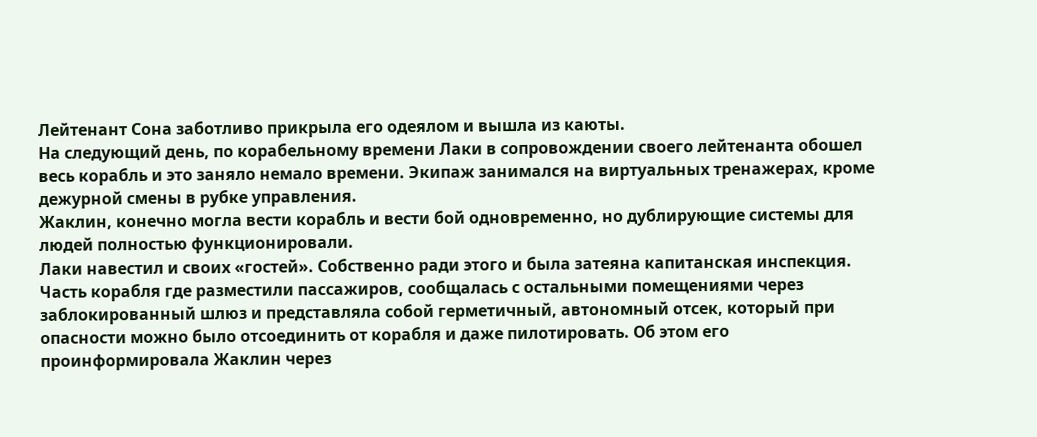Лейтенант Сона заботливо прикрыла его одеялом и вышла из каюты.
На следующий день, по корабельному времени Лаки в сопровождении своего лейтенанта обошел весь корабль и это заняло немало времени. Экипаж занимался на виртуальных тренажерах, кроме дежурной смены в рубке управления.
Жаклин, конечно могла вести корабль и вести бой одновременно, но дублирующие системы для людей полностью функционировали.
Лаки навестил и своих «гостей». Собственно ради этого и была затеяна капитанская инспекция. Часть корабля где разместили пассажиров, сообщалась с остальными помещениями через заблокированный шлюз и представляла собой герметичный, автономный отсек, который при опасности можно было отсоединить от корабля и даже пилотировать. Об этом его проинформировала Жаклин через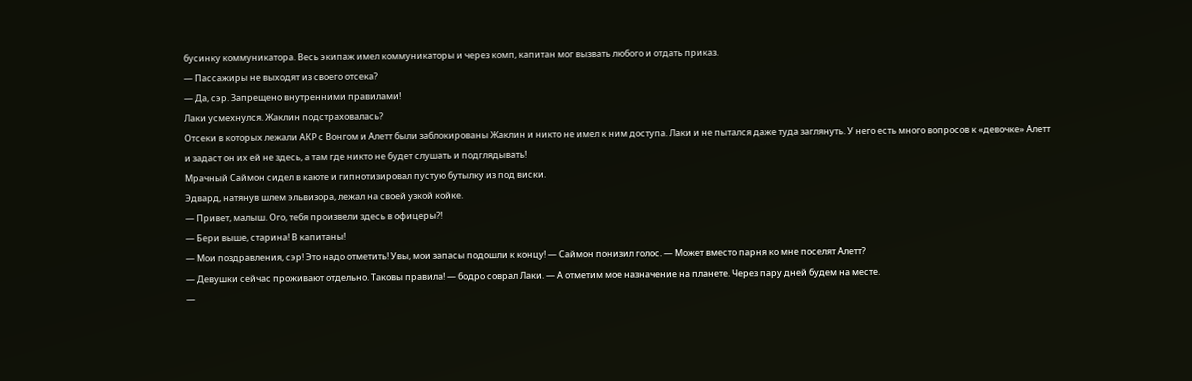бусинку коммуникатора. Весь экипаж имел коммуникаторы и через комп, капитан мог вызвать любого и отдать приказ.
— Пассажиры не выходят из своего отсека?
— Да, сэр. Запрещено внутренними правилами!
Лаки усмехнулся. Жаклин подстраховалась?
Отсеки в которых лежали АКР с Вонгом и Алетт были заблокированы Жаклин и никто не имел к ним доступа. Лаки и не пытался даже туда заглянуть. У него есть много вопросов к «девочке» Алетт и задаст он их ей не здесь, а там где никто не будет слушать и подглядывать!
Мрачный Саймон сидел в каюте и гипнотизировал пустую бутылку из под виски.
Эдвард, натянув шлем эльвизора, лежал на своей узкой койке.
— Привет, малыш. Ого, тебя произвели здесь в офицеры?!
— Бери выше, старина! В капитаны!
— Мои поздравления, сэр! Это надо отметить! Увы, мои запасы подошли к концу! — Саймон понизил голос. — Может вместо парня ко мне поселят Алетт?
— Девушки сейчас проживают отдельно. Таковы правила! — бодро соврал Лаки. — А отметим мое назначение на планете. Через пару дней будем на месте.
—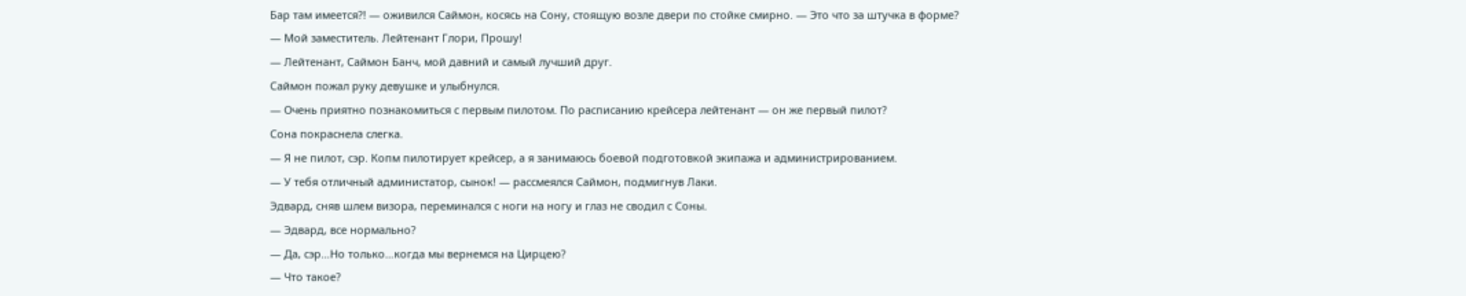Бар там имеется?! — оживился Саймон, косясь на Сону, стоящую возле двери по стойке смирно. — Это что за штучка в форме?
— Мой заместитель. Лейтенант Глори, Прошу!
— Лейтенант, Саймон Банч, мой давний и самый лучший друг.
Саймон пожал руку девушке и улыбнулся.
— Очень приятно познакомиться с первым пилотом. По расписанию крейсера лейтенант — он же первый пилот?
Сона покраснела слегка.
— Я не пилот, сэр. Копм пилотирует крейсер, а я занимаюсь боевой подготовкой экипажа и администрированием.
— У тебя отличный администатор, сынок! — рассмеялся Саймон, подмигнув Лаки.
Эдвард, сняв шлем визора, переминался с ноги на ногу и глаз не сводил с Соны.
— Эдвард, все нормально?
— Да, сэр…Но только…когда мы вернемся на Цирцею?
— Что такое?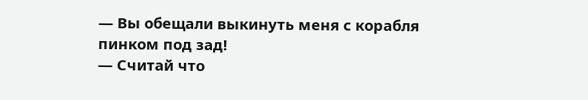— Вы обещали выкинуть меня с корабля пинком под зад!
— Считай что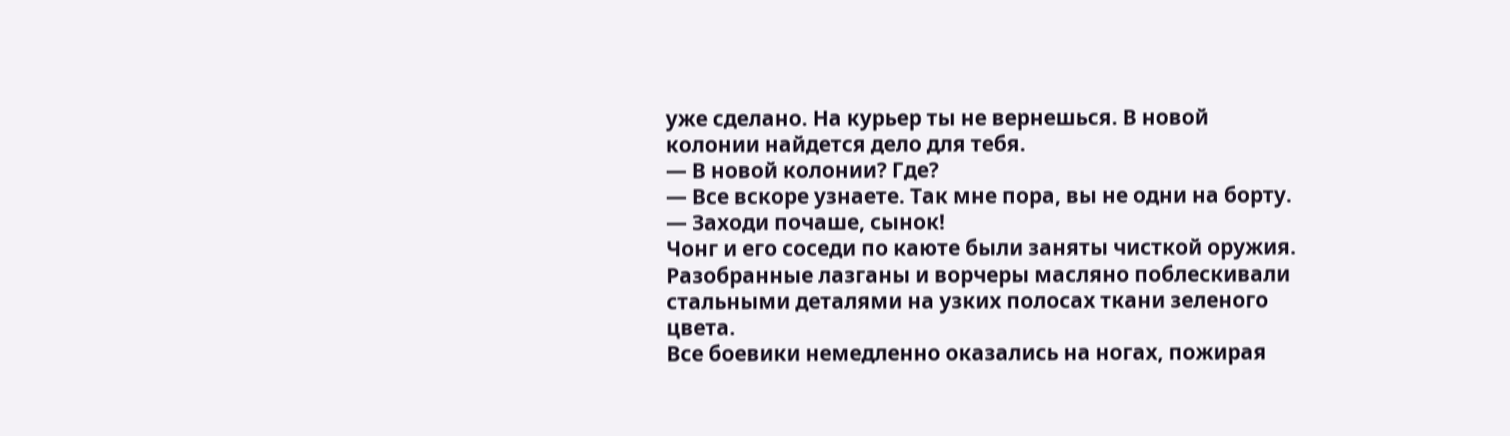уже сделано. На курьер ты не вернешься. В новой колонии найдется дело для тебя.
— В новой колонии? Где?
— Все вскоре узнаете. Так мне пора, вы не одни на борту.
— Заходи почаше, сынок!
Чонг и его соседи по каюте были заняты чисткой оружия. Разобранные лазганы и ворчеры масляно поблескивали стальными деталями на узких полосах ткани зеленого цвета.
Все боевики немедленно оказались на ногах, пожирая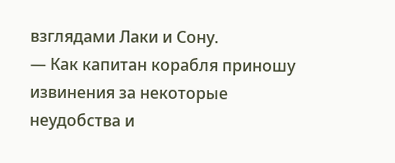взглядами Лаки и Сону.
— Как капитан корабля приношу извинения за некоторые неудобства и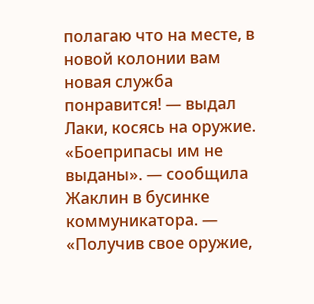полагаю что на месте, в новой колонии вам новая служба понравится! — выдал Лаки, косясь на оружие.
«Боеприпасы им не выданы». — сообщила Жаклин в бусинке коммуникатора. — «Получив свое оружие,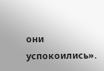они успокоились».